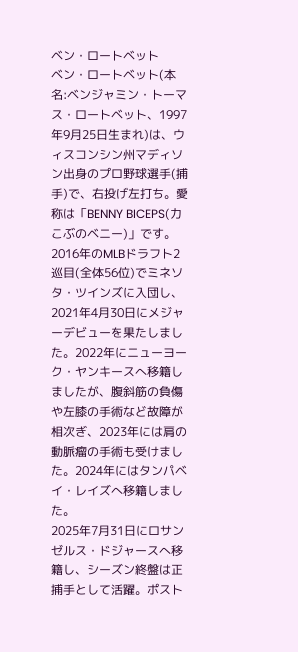ベン・ロートベット
ベン・ロートベット(本名:ベンジャミン・トーマス・ロートベット、1997年9月25日生まれ)は、ウィスコンシン州マディソン出身のプロ野球選手(捕手)で、右投げ左打ち。愛称は「BENNY BICEPS(力こぶのベニー)」です。
2016年のMLBドラフト2巡目(全体56位)でミネソタ・ツインズに入団し、2021年4月30日にメジャーデビューを果たしました。2022年にニューヨーク・ヤンキースへ移籍しましたが、腹斜筋の負傷や左膝の手術など故障が相次ぎ、2023年には肩の動脈瘤の手術も受けました。2024年にはタンパベイ・レイズへ移籍しました。
2025年7月31日にロサンゼルス・ドジャースへ移籍し、シーズン終盤は正捕手として活躍。ポスト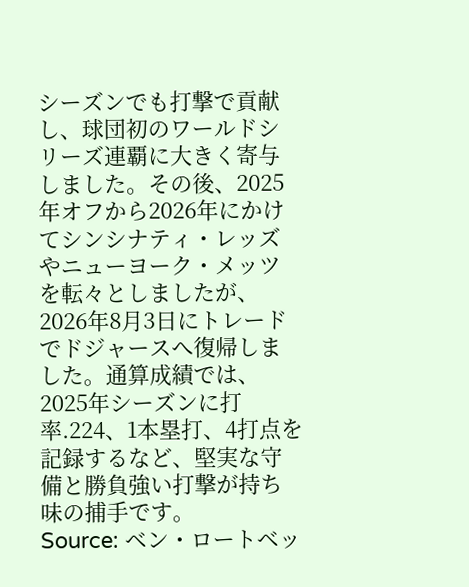シーズンでも打撃で貢献し、球団初のワールドシリーズ連覇に大きく寄与しました。その後、2025年オフから2026年にかけてシンシナティ・レッズやニューヨーク・メッツを転々としましたが、2026年8月3日にトレードでドジャースへ復帰しました。通算成績では、2025年シーズンに打率.224、1本塁打、4打点を記録するなど、堅実な守備と勝負強い打撃が持ち味の捕手です。
Source: ベン・ロートベッ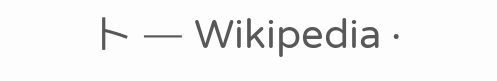ト — Wikipedia ·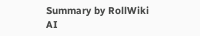Summary by RollWiki AI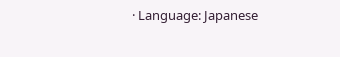· Language: Japanese